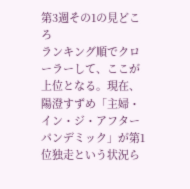第3週その1の見どころ
ランキング順でクローラーして、ここが上位となる。現在、陽澄すずめ「主婦・イン・ジ・アフターパンデミック」が第1位独走という状況ら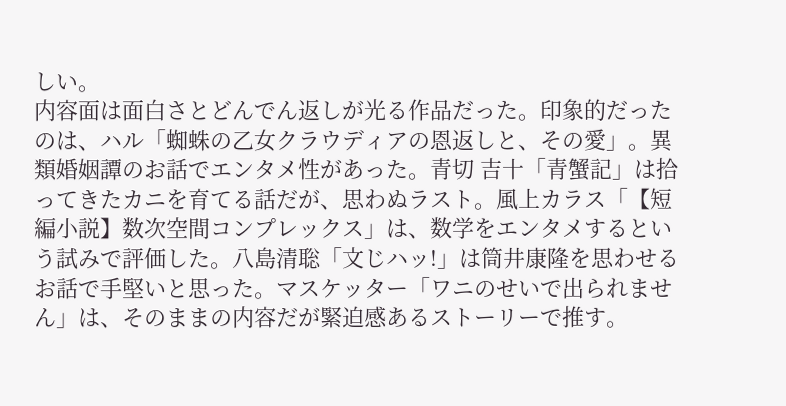しい。
内容面は面白さとどんでん返しが光る作品だった。印象的だったのは、ハル「蜘蛛の乙女クラウディアの恩返しと、その愛」。異類婚姻譚のお話でエンタメ性があった。青切 吉十「青蟹記」は拾ってきたカニを育てる話だが、思わぬラスト。風上カラス「【短編小説】数次空間コンプレックス」は、数学をエンタメするという試みで評価した。八島清聡「文じハッ!」は筒井康隆を思わせるお話で手堅いと思った。マスケッター「ワニのせいで出られません」は、そのままの内容だが緊迫感あるストーリーで推す。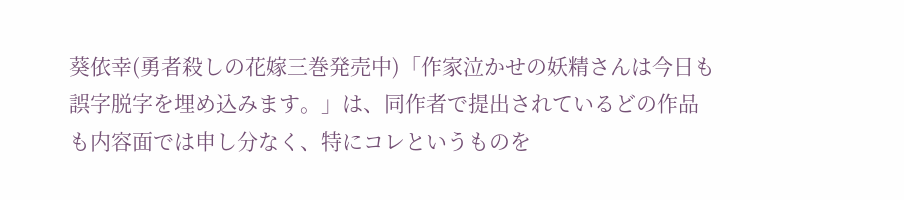葵依幸(勇者殺しの花嫁三巻発売中)「作家泣かせの妖精さんは今日も誤字脱字を埋め込みます。」は、同作者で提出されているどの作品も内容面では申し分なく、特にコレというものを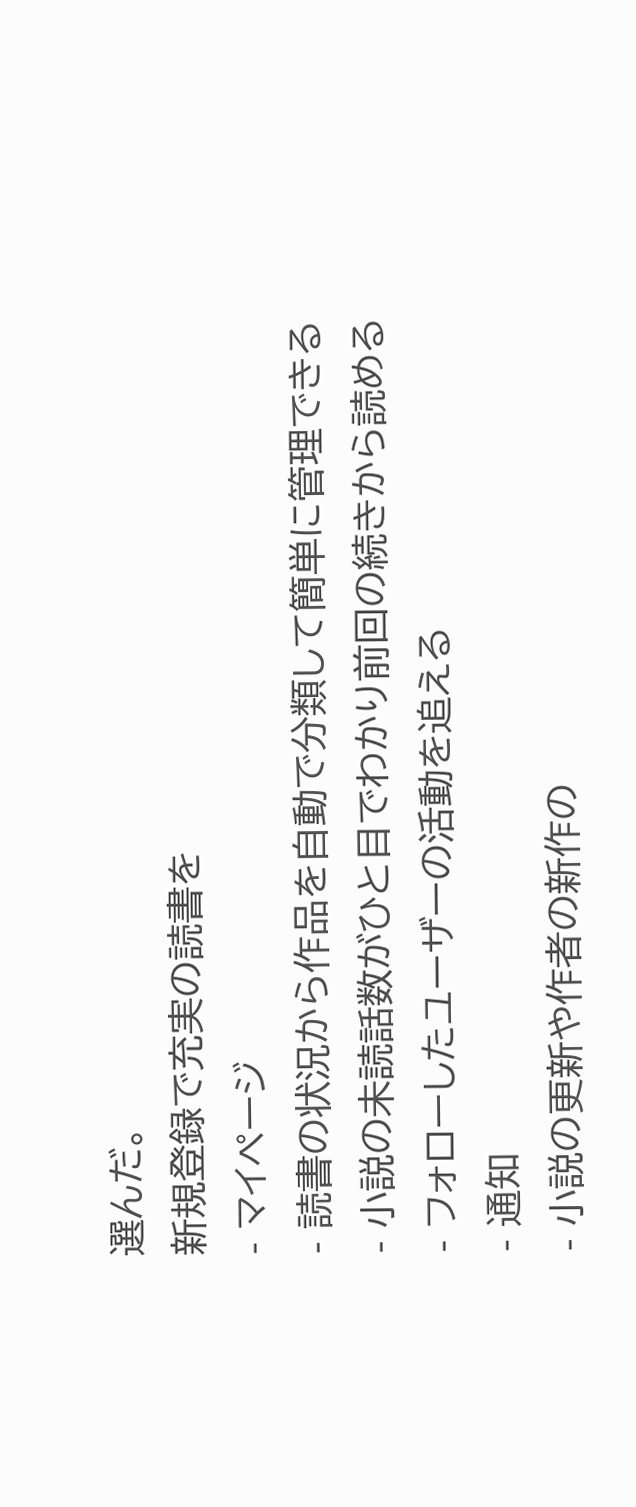選んだ。
新規登録で充実の読書を
- マイページ
- 読書の状況から作品を自動で分類して簡単に管理できる
- 小説の未読話数がひと目でわかり前回の続きから読める
- フォローしたユーザーの活動を追える
- 通知
- 小説の更新や作者の新作の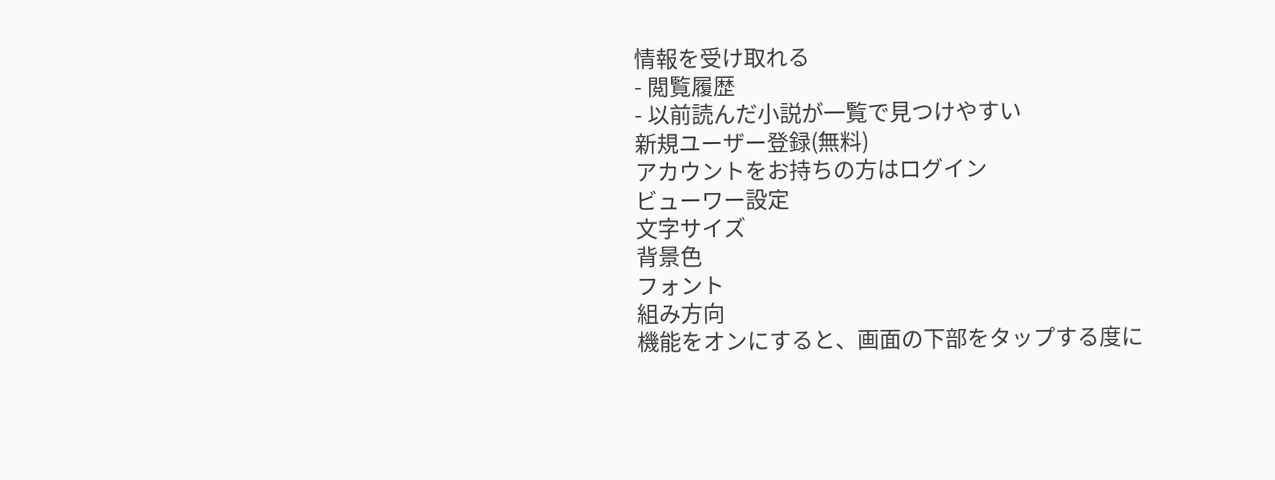情報を受け取れる
- 閲覧履歴
- 以前読んだ小説が一覧で見つけやすい
新規ユーザー登録(無料)
アカウントをお持ちの方はログイン
ビューワー設定
文字サイズ
背景色
フォント
組み方向
機能をオンにすると、画面の下部をタップする度に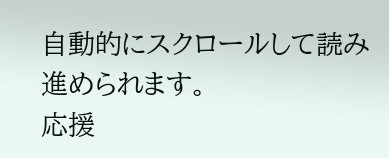自動的にスクロールして読み進められます。
応援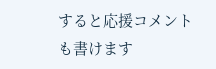すると応援コメントも書けます